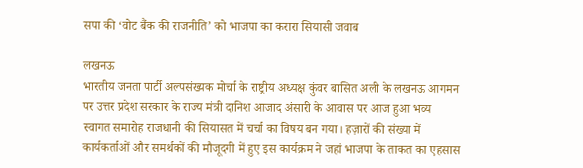सपा की ‘वोट बैंक की राजनीति’ को भाजपा का करारा सियासी जवाब

लखनऊ
भारतीय जनता पार्टी अल्पसंख्यक मोर्चा के राष्ट्रीय अध्यक्ष कुंवर बासित अली के लखनऊ आगमन पर उत्तर प्रदेश सरकार के राज्य मंत्री दानिश आजाद अंसारी के आवास पर आज हुआ भव्य स्वागत समारोह राजधानी की सियासत में चर्चा का विषय बन गया। हज़ारों की संख्या में कार्यकर्ताओं और समर्थकों की मौजूदगी में हुए इस कार्यक्रम ने जहां भाजपा के ताकत का एहसास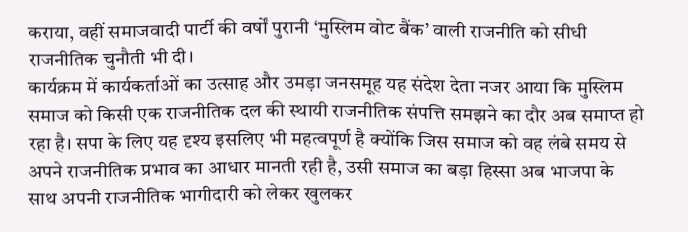कराया, वहीं समाजवादी पार्टी की वर्षों पुरानी ‘मुस्लिम वोट बैंक’ वाली राजनीति को सीधी राजनीतिक चुनौती भी दी।
कार्यक्रम में कार्यकर्ताओं का उत्साह और उमड़ा जनसमूह यह संदेश देता नजर आया कि मुस्लिम समाज को किसी एक राजनीतिक दल की स्थायी राजनीतिक संपत्ति समझने का दौर अब समाप्त हो रहा है। सपा के लिए यह दृश्य इसलिए भी महत्वपूर्ण है क्योंकि जिस समाज को वह लंबे समय से अपने राजनीतिक प्रभाव का आधार मानती रही है, उसी समाज का बड़ा हिस्सा अब भाजपा के साथ अपनी राजनीतिक भागीदारी को लेकर खुलकर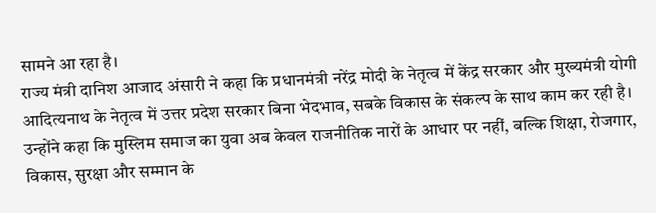सामने आ रहा है।
राज्य मंत्री दानिश आजाद अंसारी ने कहा कि प्रधानमंत्री नरेंद्र मोदी के नेतृत्व में केंद्र सरकार और मुख्यमंत्री योगी आदित्यनाथ के नेतृत्व में उत्तर प्रदेश सरकार बिना भेदभाव, सबके विकास के संकल्प के साथ काम कर रही है। उन्होंने कहा कि मुस्लिम समाज का युवा अब केवल राजनीतिक नारों के आधार पर नहीं, बल्कि शिक्षा, रोजगार, विकास, सुरक्षा और सम्मान के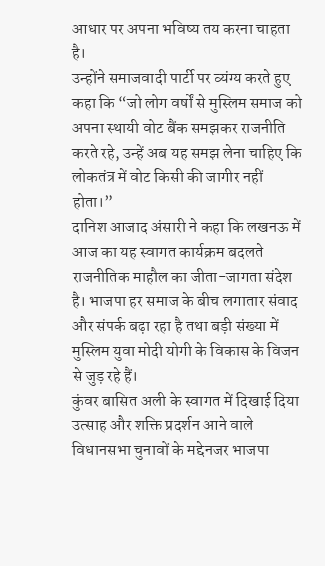आधार पर अपना भविष्य तय करना चाहता है।
उन्होंने समाजवादी पार्टी पर व्यंग्य करते हुए कहा कि “जो लोग वर्षों से मुस्लिम समाज को अपना स्थायी वोट बैंक समझकर राजनीति करते रहे, उन्हें अब यह समझ लेना चाहिए कि लोकतंत्र में वोट किसी की जागीर नहीं होता।”
दानिश आजाद अंसारी ने कहा कि लखनऊ में आज का यह स्वागत कार्यक्रम बदलते राजनीतिक माहौल का जीता-जागता संदेश है। भाजपा हर समाज के बीच लगातार संवाद और संपर्क बढ़ा रहा है तथा बड़ी संख्या में मुस्लिम युवा मोदी योगी के विकास के विजन से जुड़ रहे हैं।
कुंवर बासित अली के स्वागत में दिखाई दिया उत्साह और शक्ति प्रदर्शन आने वाले विधानसभा चुनावों के मद्देनजर भाजपा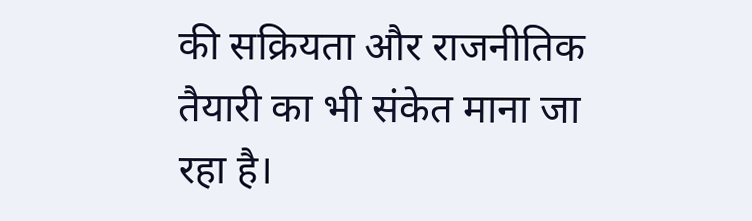की सक्रियता और राजनीतिक तैयारी का भी संकेत माना जा रहा है।